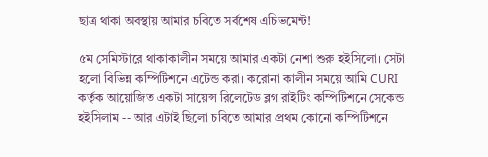ছাত্র থাকা অবস্থায় আমার চবিতে সর্বশেষ এচিভমেন্ট!

৫ম সেমিস্টারে থাকাকালীন সময়ে আমার একটা নেশা শুরু হইসিলো। সেটা হলো বিভিন্ন কম্পিটিশনে এটেন্ড করা। করোনা কালীন সময়ে আমি CURI কর্তৃক আয়োজিত একটা সায়েন্স রিলেটেড ব্লগ রাইটিং কম্পিটিশনে সেকেন্ড হইসিলাম -- আর এটাই ছিলো চবিতে আমার প্রথম কোনো কম্পিটিশনে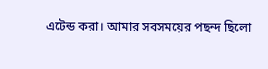এটেন্ড করা। আমার সবসময়ের পছন্দ ছিলো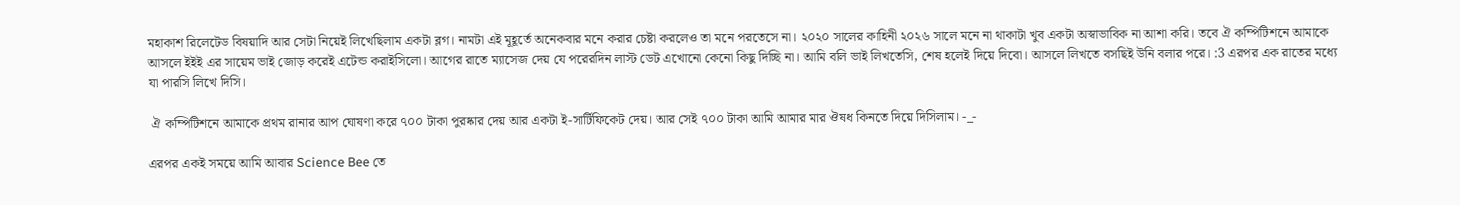মহাকাশ রিলেটেড বিষয়াদি আর সেটা নিয়েই লিখেছিলাম একটা ব্লগ। নামটা এই মূহূর্তে অনেকবার মনে করার চেষ্টা করলেও তা মনে পরতেসে না। ২০২০ সালের কাহিনী ২০২৬ সালে মনে না থাকাটা খুব একটা অস্বাভাবিক না আশা করি। তবে ঐ কম্পিটিশনে আমাকে আসলে ইইই এর সায়েম ভাই জোড় করেই এটেন্ড করাইসিলো। আগের রাতে ম্যাসেজ দেয় যে পরেরদিন লাস্ট ডেট এখোনো কেনো কিছু দিচ্ছি না। আমি বলি ভাই লিখতেসি, শেষ হলেই দিয়ে দিবো। আসলে লিখতে বসছিই উনি বলার পরে। :3 এরপর এক রাতের মধ্যে যা পারসি লিখে দিসি।

 ঐ কম্পিটিশনে আমাকে প্রথম রানার আপ ঘোষণা করে ৭০০ টাকা পুরষ্কার দেয় আর একটা ই-সার্টিফিকেট দেয়। আর সেই ৭০০ টাকা আমি আমার মার ঔষধ কিনতে দিয়ে দিসিলাম। -_-

এরপর একই সময়ে আমি আবার Science Bee তে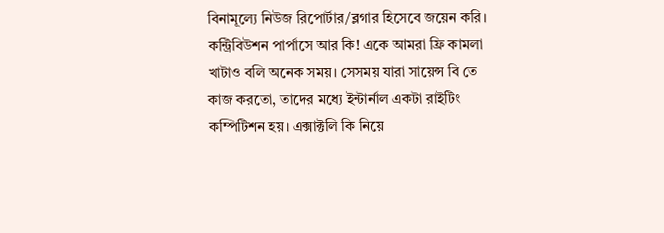বিনামূল্যে নিউজ রিপোর্টার/ব্লগার হিসেবে জয়েন করি। কন্ট্রিবিউশন পার্পাসে আর কি! একে আমরা ফ্রি কামলা খাটাও বলি অনেক সময়। সেসময় যারা সায়েন্স বি তে কাজ করতো, তাদের মধ্যে ইন্টার্নাল একটা রাইটিং কম্পিটিশন হয়। এক্সাক্টলি কি নিয়ে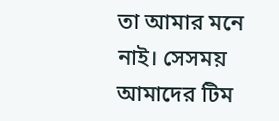তা আমার মনে নাই। সেসময় আমাদের টিম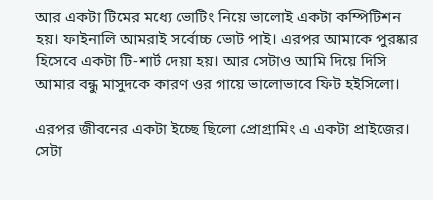আর একটা টিমের মধ্যে ভোটিং নিয়ে ভালোই একটা কম্পিটিশন হয়। ফাইনালি আমরাই সর্বোচ্চ ভোট পাই। এরপর আমাকে পুরষ্কার হিসেবে একটা টি-শার্ট দেয়া হয়। আর সেটাও আমি দিয়ে দিসি আমার বন্ধু মাসুদকে কারণ ওর গায়ে ভালোভাবে ফিট হইসিলো।

এরপর জীবনের একটা ইচ্ছে ছিলো প্রোগ্রামিং এ একটা প্রাইজের। সেটা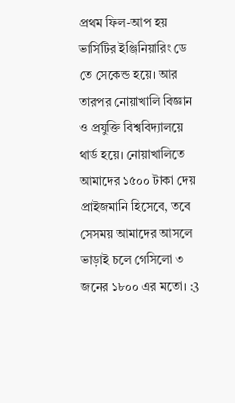প্রথম ফিল-আপ হয় ভার্সিটির ইঞ্জিনিয়ারিং ডে তে সেকেন্ড হয়ে। আর তারপর নোয়াখালি বিজ্ঞান ও প্রযুক্তি বিশ্ববিদ্যালয়ে থার্ড হয়ে। নোয়াখালিতে আমাদের ১৫০০ টাকা দেয় প্রাইজমানি হিসেবে, তবে সেসময় আমাদের আসলে ভাড়াই চলে গেসিলো ৩ জনের ১৮০০ এর মতো। :3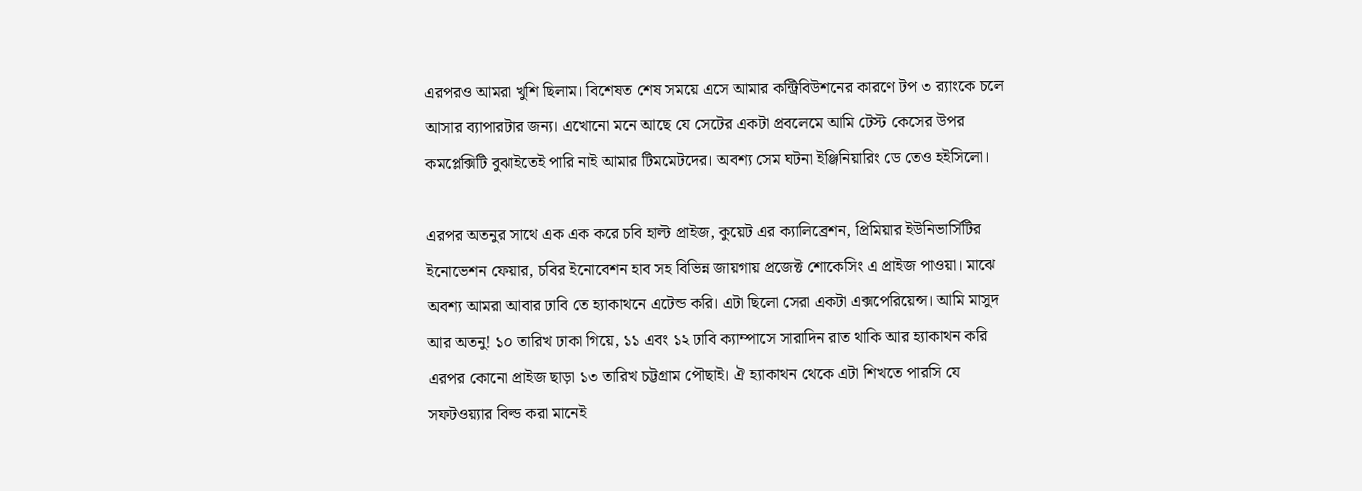এরপরও আমরা খুশি ছিলাম। বিশেষত শেষ সময়ে এসে আমার কন্ট্রিবিউশনের কারণে টপ ৩ র‍্যাংকে চলে আসার ব্যাপারটার জন্য। এখোনো মনে আছে যে সেটের একটা প্রবলেমে আমি টেস্ট কেসের উপর কমপ্লেক্সিটি বুঝাইতেই পারি নাই আমার টিমমেটদের। অবশ্য সেম ঘটনা ইঞ্জিনিয়ারিং ডে তেও হইসিলো।

এরপর অতনুর সাথে এক এক করে চবি হাল্ট প্রাইজ, কুয়েট এর ক্যালিব্রেশন, প্রিমিয়ার ইউনিভার্সিটির ইনোভেশন ফেয়ার, চবির ইনোবেশন হাব সহ বিভিন্ন জায়গায় প্রজেক্ট শোকেসিং এ প্রাইজ পাওয়া। মাঝে অবশ্য আমরা আবার ঢাবি তে হ্যাকাথনে এটেন্ড করি। এটা ছিলো সেরা একটা এক্সপেরিয়েন্স। আমি মাসুদ আর অতনু! ১০ তারিখ ঢাকা গিয়ে, ১১ এবং ১২ ঢাবি ক্যাম্পাসে সারাদিন রাত থাকি আর হ্যাকাথন করি এরপর কোনো প্রাইজ ছাড়া ১৩ তারিখ চট্টগ্রাম পৌছাই। ঐ হ্যাকাথন থেকে এটা শিখতে পারসি যে সফটওয়্যার বিল্ড করা মানেই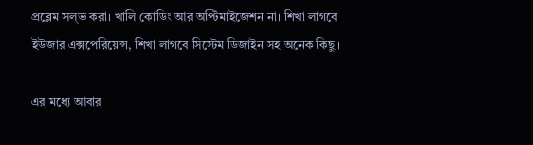প্রব্লেম সল্ভ করা। খালি কোডিং আর অপ্টিমাইজেশন না। শিখা লাগবে ইউজার এক্সপেরিয়েন্স, শিখা লাগবে সিস্টেম ডিজাইন সহ অনেক কিছু।

এর মধ্যে আবার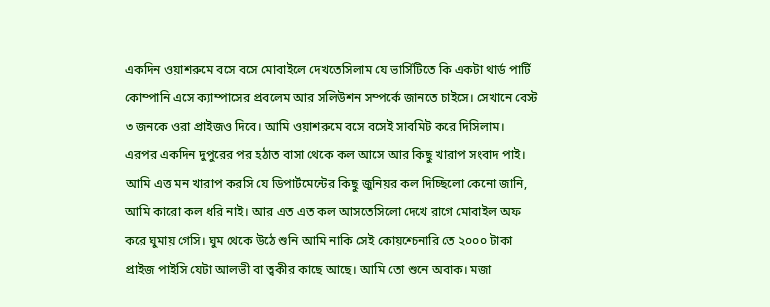একদিন ওয়াশরুমে বসে বসে মোবাইলে দেখতেসিলাম যে ভার্সিটিতে কি একটা থার্ড পার্টি কোম্পানি এসে ক্যাম্পাসের প্রবলেম আর সলিউশন সম্পর্কে জানতে চাইসে। সেখানে বেস্ট ৩ জনকে ওরা প্রাইজও দিবে। আমি ওয়াশরুমে বসে বসেই সাবমিট করে দিসিলাম। এরপর একদিন দুপুরের পর হঠাত বাসা থেকে কল আসে আর কিছু খারাপ সংবাদ পাই। আমি এত্ত মন খারাপ করসি যে ডিপার্টমেন্টের কিছু জুনিয়র কল দিচ্ছিলো কেনো জানি, আমি কারো কল ধরি নাই। আর এত এত কল আসতেসিলো দেখে রাগে মোবাইল অফ করে ঘুমায় গেসি। ঘুম থেকে উঠে শুনি আমি নাকি সেই কোয়শ্চেনারি তে ২০০০ টাকা প্রাইজ পাইসি যেটা আলভী বা ত্বকীর কাছে আছে। আমি তো শুনে অবাক। মজা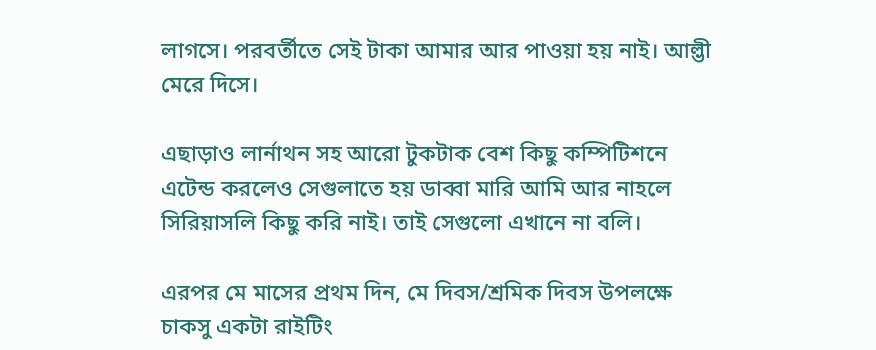লাগসে। পরবর্তীতে সেই টাকা আমার আর পাওয়া হয় নাই। আল্ভী মেরে দিসে।

এছাড়াও লার্নাথন সহ আরো টুকটাক বেশ কিছু কম্পিটিশনে এটেন্ড করলেও সেগুলাতে হয় ডাব্বা মারি আমি আর নাহলে সিরিয়াসলি কিছু করি নাই। তাই সেগুলো এখানে না বলি।

এরপর মে মাসের প্রথম দিন, মে দিবস/শ্রমিক দিবস উপলক্ষে চাকসু একটা রাইটিং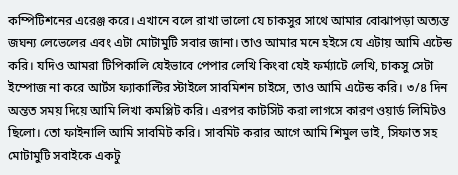কম্পিটিশনের এরেঞ্জ করে। এখানে বলে রাখা ভালো যে চাকসুর সাথে আমার বোঝাপড়া অত্যন্ত জঘন্য লেভেলের এবং এটা মোটামুটি সবার জানা। তাও আমার মনে হইসে যে এটায় আমি এটেন্ড করি। যদিও আমরা টিপিকালি যেইভাবে পেপার লেখি কিংবা যেই ফর্ম্যাটে লেখি, চাকসু সেটা ইম্পোজ না করে আর্টস ফ্যাকাল্টির স্টাইলে সাবমিশন চাইসে, তাও আমি এটেন্ড করি। ৩/৪ দিন অন্তত সময় দিয়ে আমি লিখা কমপ্লিট করি। এরপর কাটসিট করা লাগসে কারণ ওয়ার্ড লিমিটও ছিলো। তো ফাইনালি আমি সাবমিট করি। সাবমিট করার আগে আমি শিমুল ভাই, সিফাত সহ মোটামুটি সবাইকে একটু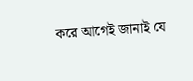করে আগেই জানাই যে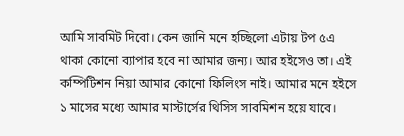আমি সাবমিট দিবো। কেন জানি মনে হচ্ছিলো এটায় টপ ৫এ থাকা কোনো ব্যাপার হবে না আমার জন্য। আর হইসেও তা। এই কম্পিটিশন নিয়া আমার কোনো ফিলিংস নাই। আমার মনে হইসে ১ মাসের মধ্যে আমার মাস্টার্সের থিসিস সাবমিশন হয়ে যাবে।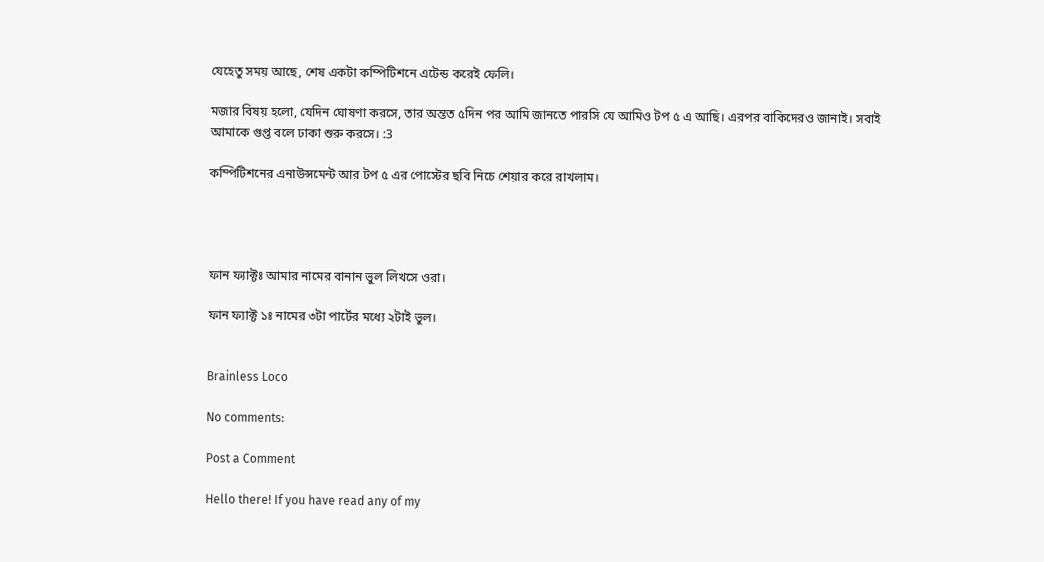যেহেতু সময় আছে, শেষ একটা কম্পিটিশনে এটেন্ড করেই ফেলি।

মজার বিষয় হলো, যেদিন ঘোষণা করসে, তার অন্তত ৫দিন পর আমি জানতে পারসি যে আমিও টপ ৫ এ আছি। এরপর বাকিদেরও জানাই। সবাই আমাকে গুপ্ত বলে ঢাকা শুরু করসে। :3

কম্পিটিশনের এনাউন্সমেন্ট আর টপ ৫ এর পোস্টের ছবি নিচে শেয়ার করে রাখলাম।




ফান ফ্যাক্টঃ আমার নামের বানান ভুল লিখসে ওরা।

ফান ফ্যাক্ট ১ঃ নামের ৩টা পার্টের মধ্যে ২টাই ভুল।


Brainless Loco

No comments:

Post a Comment

Hello there! If you have read any of my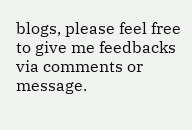blogs, please feel free to give me feedbacks via comments or message.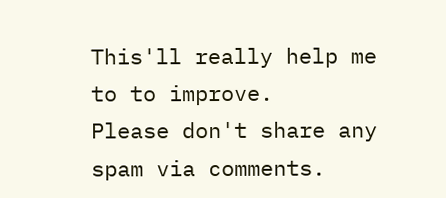This'll really help me to to improve.
Please don't share any spam via comments.